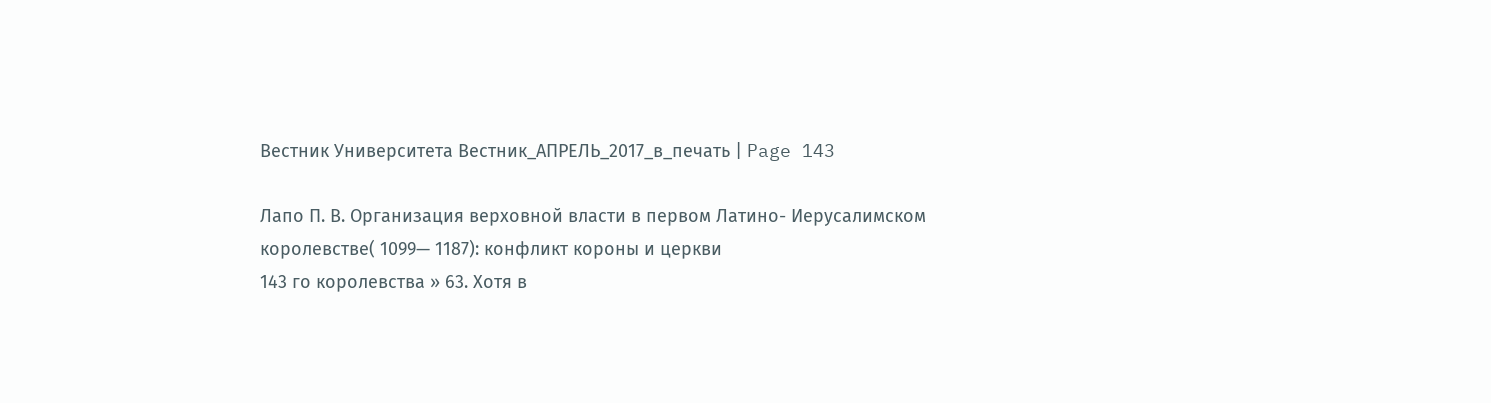Вестник Университета Вестник_АПРЕЛЬ_2017_в_печать | Page 143

Лапо П. В. Организация верховной власти в первом Латино- Иерусалимском королевстве( 1099— 1187): конфликт короны и церкви
143 го королевства » 63. Хотя в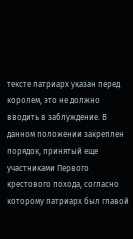тексте патриарх указан перед королем, это не должно вводить в заблуждение. В данном положении закреплен порядок, принятый еще участниками Первого крестового похода, согласно которому патриарх был главой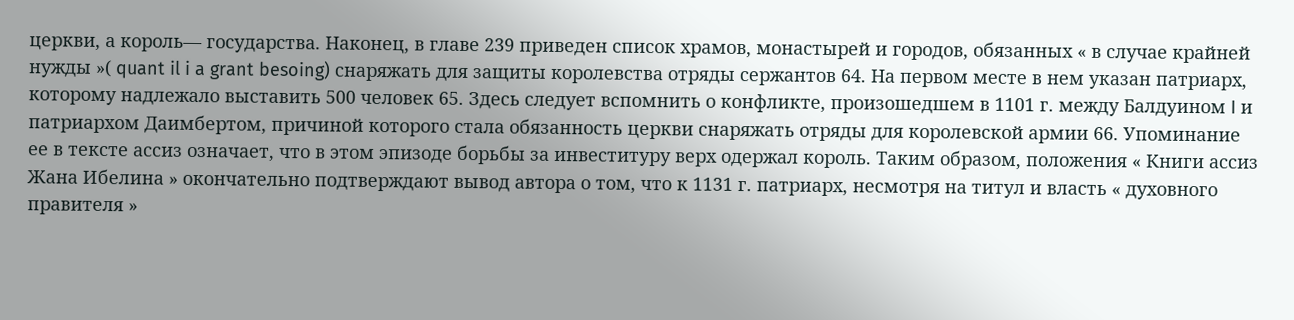церкви, а король— государства. Наконец, в главе 239 приведен список храмов, монастырей и городов, обязанных « в случае крайней нужды »( quant il i a grant besoing) снаряжать для защиты королевства отряды сержантов 64. На первом месте в нем указан патриарх, которому надлежало выставить 500 человек 65. Здесь следует вспомнить о конфликте, произошедшем в 1101 г. между Балдуином I и патриархом Даимбертом, причиной которого стала обязанность церкви снаряжать отряды для королевской армии 66. Упоминание ее в тексте ассиз означает, что в этом эпизоде борьбы за инвеституру верх одержал король. Таким образом, положения « Книги ассиз Жана Ибелина » окончательно подтверждают вывод автора о том, что к 1131 г. патриарх, несмотря на титул и власть « духовного правителя »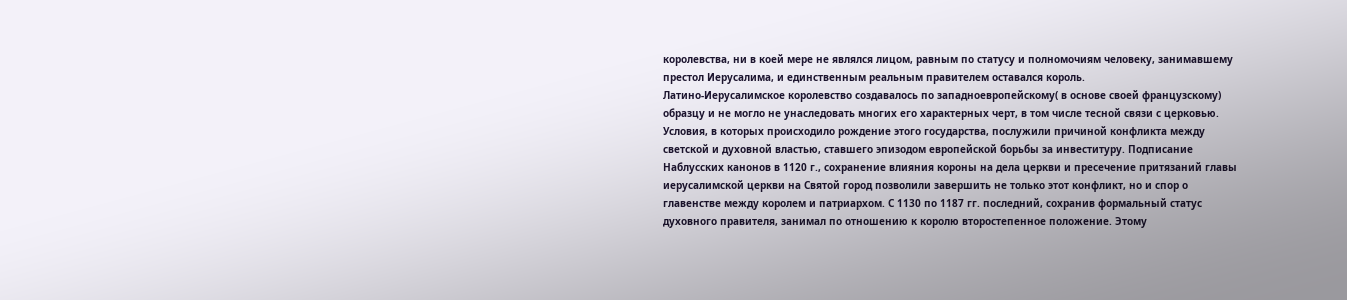королевства, ни в коей мере не являлся лицом, равным по статусу и полномочиям человеку, занимавшему престол Иерусалима, и единственным реальным правителем оставался король.
Латино-Иерусалимское королевство создавалось по западноевропейскому( в основе своей французскому) образцу и не могло не унаследовать многих его характерных черт, в том числе тесной связи с церковью. Условия, в которых происходило рождение этого государства, послужили причиной конфликта между светской и духовной властью, ставшего эпизодом европейской борьбы за инвеституру. Подписание Наблусских канонов в 1120 г., сохранение влияния короны на дела церкви и пресечение притязаний главы иерусалимской церкви на Святой город позволили завершить не только этот конфликт, но и спор о главенстве между королем и патриархом. С 1130 по 1187 гг. последний, сохранив формальный статус духовного правителя, занимал по отношению к королю второстепенное положение. Этому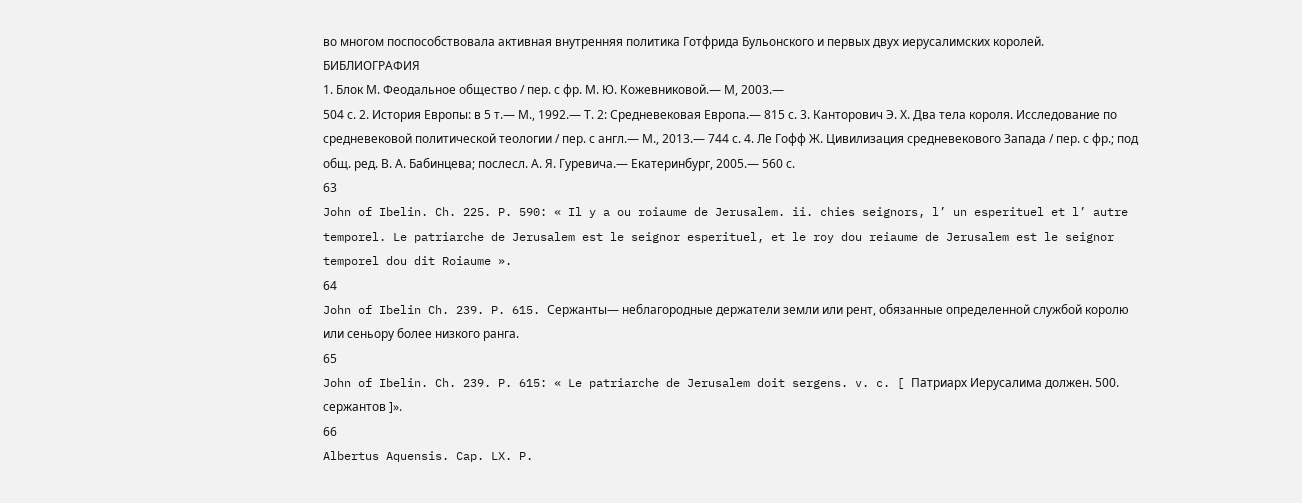во многом поспособствовала активная внутренняя политика Готфрида Бульонского и первых двух иерусалимских королей.
БИБЛИОГРАФИЯ
1. Блок М. Феодальное общество / пер. с фр. М. Ю. Кожевниковой.— М, 2003.—
504 с. 2. История Европы: в 5 т.— М., 1992.— Т. 2: Средневековая Европа.— 815 с. 3. Канторович Э. Х. Два тела короля. Исследование по средневековой политической теологии / пер. с англ.— М., 2013.— 744 с. 4. Ле Гофф Ж. Цивилизация средневекового Запада / пер. с фр.; под общ. ред. В. А. Бабинцева; послесл. А. Я. Гуревича.— Екатеринбург, 2005.— 560 с.
63
John of Ibelin. Ch. 225. P. 590: « Il y a ou roiaume de Jerusalem. ii. chies seignors, l’ un esperituel et l’ autre temporel. Le patriarche de Jerusalem est le seignor esperituel, et le roy dou reiaume de Jerusalem est le seignor temporel dou dit Roiaume ».
64
John of Ibelin Ch. 239. P. 615. Сержанты— неблагородные держатели земли или рент, обязанные определенной службой королю или сеньору более низкого ранга.
65
John of Ibelin. Ch. 239. P. 615: « Le patriarche de Jerusalem doit sergens. v. c. [ Патриарх Иерусалима должен. 500. сержантов ]».
66
Albertus Aquensis. Cap. LX. P.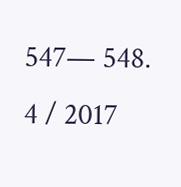547— 548.
4 / 2017